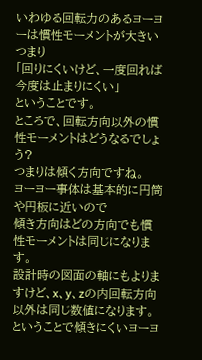いわゆる回転力のあるヨーヨーは慣性モーメントが大きい
つまり
「回りにくいけど、一度回れば今度は止まりにくい」
ということです。
ところで、回転方向以外の慣性モーメントはどうなるでしょう?
つまりは傾く方向ですね。
ヨーヨー事体は基本的に円筒や円板に近いので
傾き方向はどの方向でも慣性モーメントは同じになります。
設計時の図面の軸にもよりますけど、x、y、zの内回転方向以外は同じ数値になります。
ということで傾きにくいヨーヨ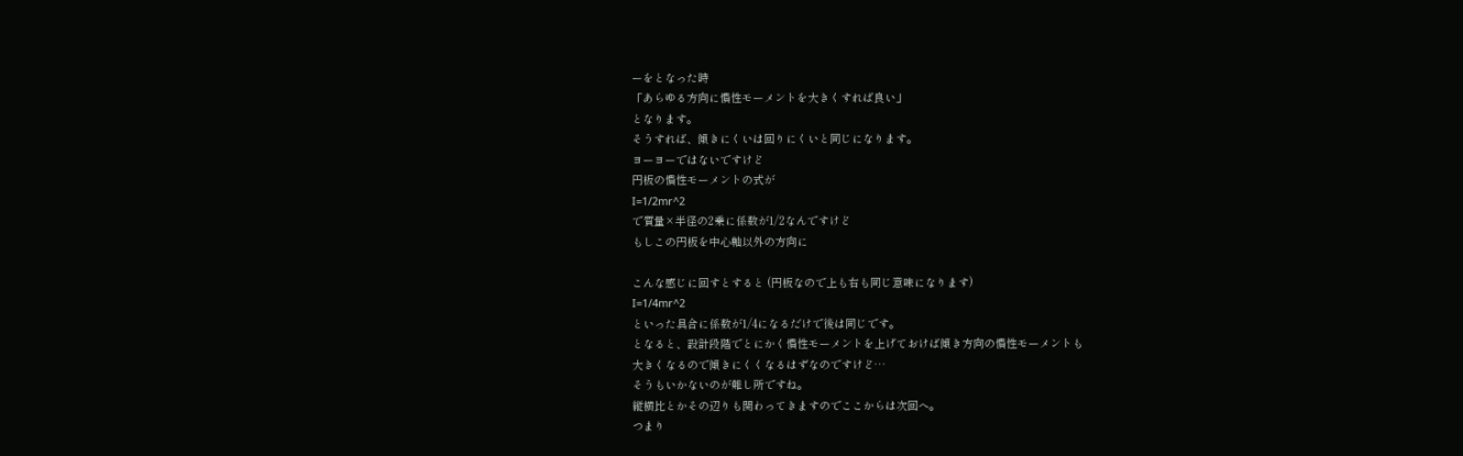ーをとなった時
「あらゆる方向に慣性モーメントを大きくすれば良い」
となります。
そうすれば、傾きにくいは回りにくいと同じになります。
ヨーヨーではないですけど
円板の慣性モーメントの式が
I=1/2mr^2
で質量×半径の2乗に係数が1/2なんですけど
もしこの円板を中心軸以外の方向に

こんな感じに回すとすると (円板なので上も右も同じ意味になります)
I=1/4mr^2
といった具合に係数が1/4になるだけで後は同じです。
となると、設計段階でとにかく慣性モーメントを上げておけば傾き方向の慣性モーメントも
大きくなるので傾きにくくなるはずなのですけど…
そうもいかないのが難し所ですね。
縦横比とかその辺りも関わってきますのでここからは次回へ。
つまり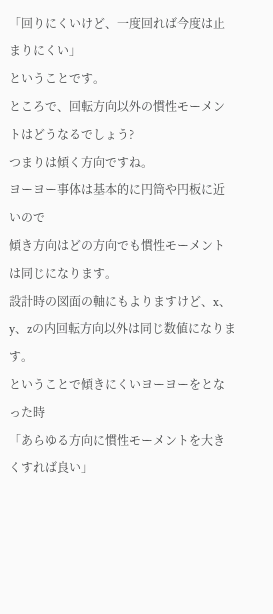「回りにくいけど、一度回れば今度は止まりにくい」
ということです。
ところで、回転方向以外の慣性モーメントはどうなるでしょう?
つまりは傾く方向ですね。
ヨーヨー事体は基本的に円筒や円板に近いので
傾き方向はどの方向でも慣性モーメントは同じになります。
設計時の図面の軸にもよりますけど、x、y、zの内回転方向以外は同じ数値になります。
ということで傾きにくいヨーヨーをとなった時
「あらゆる方向に慣性モーメントを大きくすれば良い」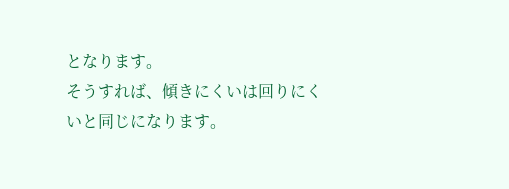となります。
そうすれば、傾きにくいは回りにくいと同じになります。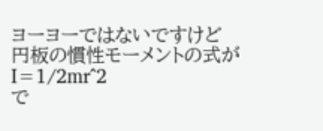ヨーヨーではないですけど
円板の慣性モーメントの式が
I=1/2mr^2
で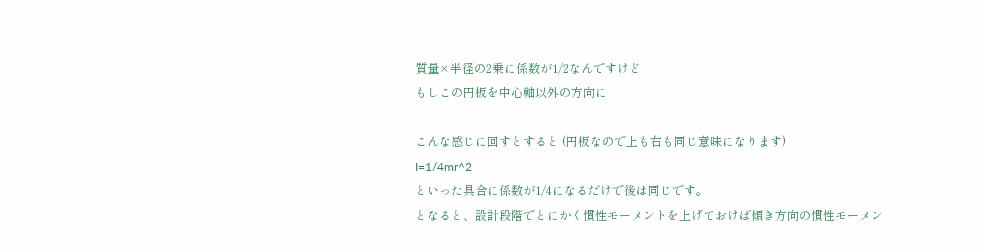質量×半径の2乗に係数が1/2なんですけど
もしこの円板を中心軸以外の方向に

こんな感じに回すとすると (円板なので上も右も同じ意味になります)
I=1/4mr^2
といった具合に係数が1/4になるだけで後は同じです。
となると、設計段階でとにかく慣性モーメントを上げておけば傾き方向の慣性モーメン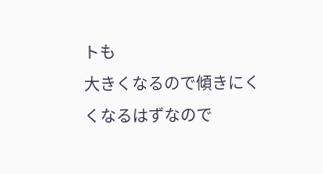トも
大きくなるので傾きにくくなるはずなので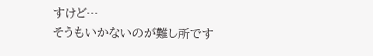すけど…
そうもいかないのが難し所です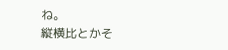ね。
縦横比とかそ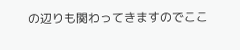の辺りも関わってきますのでここ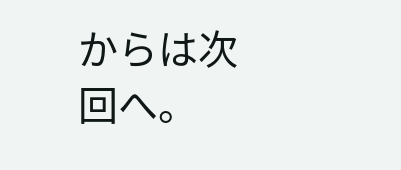からは次回へ。